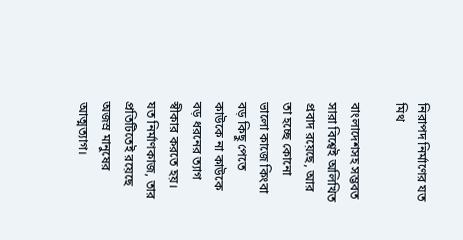নিরাপদ নির্মাণের যত মিথ

বাংলাদেশসহ সম্ভবত সারা বিশ্বেই অলিখিত প্রবাদ রয়েছে, আর তা হচ্ছে কোনো ভালো কাজে কিংবা বড় কিছু পেতে কাউকে না কাউকে বড় ধরনের ত্যাগ স্বীকার করতে হয়। যত নির্মাণকাজ, তার প্রতিটিতেই রয়েছে অজস্র মানুষের আত্মত্যাগ।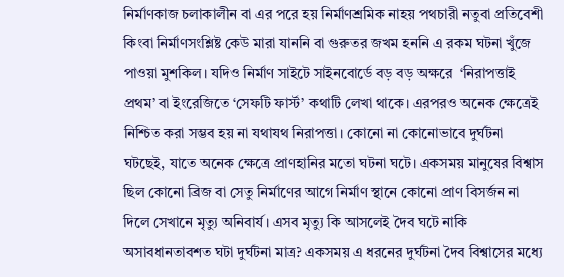নির্মাণকাজ চলাকালীন বা এর পরে হয় নির্মাণশ্রমিক নাহয় পথচারী নতুবা প্রতিবেশী কিংবা নির্মাণসংশ্লিষ্ট কেউ মারা যাননি বা গুরুতর জখম হননি এ রকম ঘটনা খুঁজে পাওয়া মুশকিল। যদিও নির্মাণ সাইটে সাইনবোর্ডে বড় বড় অক্ষরে  ‘নিরাপত্তাই প্রথম’ বা ইংরেজিতে ‘সেফটি ফার্স্ট’ কথাটি লেখা থাকে। এরপরও অনেক ক্ষেত্রেই নিশ্চিত করা সম্ভব হয় না যথাযথ নিরাপত্তা। কোনো না কোনোভাবে দুর্ঘটনা ঘটছেই, যাতে অনেক ক্ষেত্রে প্রাণহানির মতো ঘটনা ঘটে। একসময় মানুষের বিশ্বাস ছিল কোনো ব্রিজ বা সেতু নির্মাণের আগে নির্মাণ স্থানে কোনো প্রাণ বিসর্জন না দিলে সেখানে মৃত্যু অনিবার্য। এসব মৃত্যু কি আসলেই দৈব ঘটে নাকি অসাবধানতাবশত ঘটা দুর্ঘটনা মাত্র? একসময় এ ধরনের দুর্ঘটনা দৈব বিশ্বাসের মধ্যে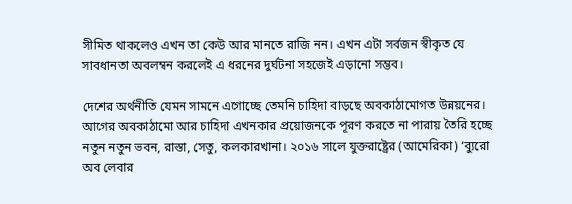সীমিত থাকলেও এখন তা কেউ আর মানতে রাজি নন। এখন এটা সর্বজন স্বীকৃত যে সাবধানতা অবলম্বন করলেই এ ধরনের দুর্ঘটনা সহজেই এড়ানো সম্ভব।

দেশের অর্থনীতি যেমন সামনে এগোচ্ছে তেমনি চাহিদা বাড়ছে অবকাঠামোগত উন্নয়নের। আগের অবকাঠামো আর চাহিদা এখনকার প্রয়োজনকে পূরণ করতে না পারায় তৈরি হচ্ছে নতুন নতুন ভবন, রাস্তা, সেতু, কলকারখানা। ২০১৬ সালে যুক্তরাষ্ট্রের (আমেরিকা) ‘ব্যুরো অব লেবার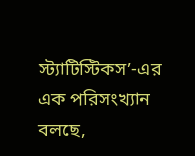স্ট্যাটিস্টিকস’-এর এক পরিসংখ্যান বলছে,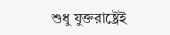শুধু যুক্তরাষ্ট্রেই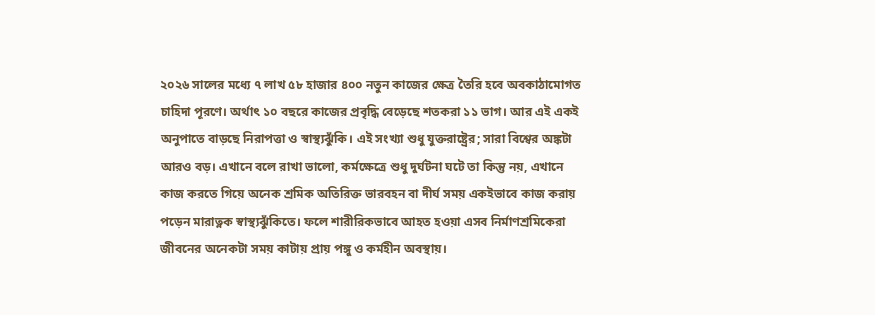২০২৬ সালের মধ্যে ৭ লাখ ৫৮ হাজার ৪০০ নতুন কাজের ক্ষেত্র তৈরি হবে অবকাঠামোগত চাহিদা পূরণে। অর্থাৎ ১০ বছরে কাজের প্রবৃদ্ধি বেড়েছে শতকরা ১১ ভাগ। আর এই একই অনুপাতে বাড়ছে নিরাপত্তা ও স্বাস্থ্যঝুঁকি। এই সংখ্যা শুধু যুক্তরাষ্ট্রের; সারা বিশ্বের অঙ্কটা আরও বড়। এখানে বলে রাখা ভালো, কর্মক্ষেত্রে শুধু দুর্ঘটনা ঘটে তা কিন্তু নয়, এখানে কাজ করতে গিয়ে অনেক শ্রমিক অতিরিক্ত ভারবহন বা দীর্ঘ সময় একইভাবে কাজ করায় পড়েন মারাত্নক স্বাস্থ্যঝুঁকিতে। ফলে শারীরিকভাবে আহত হওয়া এসব নির্মাণশ্রমিকেরা জীবনের অনেকটা সময় কাটায় প্রায় পঙ্গু ও কর্মহীন অবস্থায়।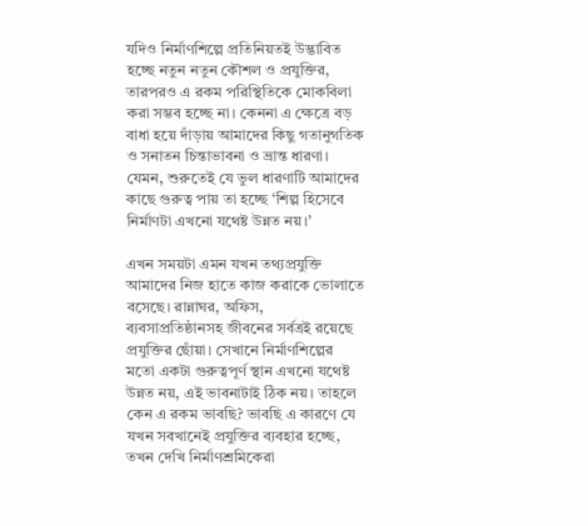যদিও নির্মাণশিল্পে প্রতিনিয়তই উদ্ভাবিত হচ্ছে নতুন নতুন কৌশল ও প্রযুক্তির, তারপরও এ রকম পরিস্থিতিকে মোকবিলা করা সম্ভব হচ্ছে না। কেননা এ ক্ষেত্রে বড় বাধা হয়ে দাঁড়ায় আমাদের কিছু গতানুগতিক ও সনাতন চিন্তাভাবনা ও ভ্রান্ত ধারণা। যেমন, শুরুতেই যে ভুল ধারণাটি আমাদের কাছে গুরুত্ব পায় তা হচ্ছে ‘শিল্প হিসেবে নির্মাণটা এখনো যথেষ্ট উন্নত নয়।’

এখন সময়টা এমন যখন তথ্যপ্রযুক্তি আমাদের নিজ হাতে কাজ করাকে ভোলাতে বসেছে। রান্নাঘর, অফিস, ব্যবসাপ্রতিষ্ঠানসহ জীবনের সর্বত্রই রয়েছে প্রযুক্তির ছোঁয়া। সেখানে নির্মাণশিল্পের মতো একটা গুরুত্বপূর্ণ স্থান এখনো যথেষ্ট উন্নত নয়, এই ভাবনাটাই ঠিক নয়। তাহলে কেন এ রকম ভাবছি? ভাবছি এ কারণে যে যখন সবখানেই প্রযুক্তির ব্যবহার হচ্ছে, তখন দেখি নির্মাণশ্রমিকেরা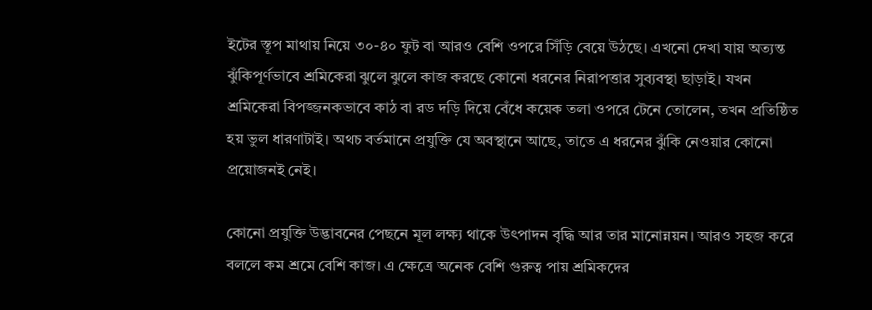ইটের স্তূপ মাথায় নিয়ে ৩০-৪০ ফুট বা আরও বেশি ওপরে সিঁড়ি বেয়ে উঠছে। এখনো দেখা যায় অত্যন্ত ঝুঁকিপূর্ণভাবে শ্রমিকেরা ঝুলে ঝুলে কাজ করছে কোনো ধরনের নিরাপত্তার সুব্যবস্থা ছাড়াই। যখন শ্রমিকেরা বিপজ্জনকভাবে কাঠ বা রড দড়ি দিয়ে বেঁধে কয়েক তলা ওপরে টেনে তোলেন, তখন প্রতিষ্ঠিত হয় ভুল ধারণাটাই। অথচ বর্তমানে প্রযুক্তি যে অবস্থানে আছে, তাতে এ ধরনের ঝুঁকি নেওয়ার কোনো প্রয়োজনই নেই।

কোনো প্রযুক্তি উদ্ভাবনের পেছনে মূল লক্ষ্য থাকে উৎপাদন বৃদ্ধি আর তার মানোন্নয়ন। আরও সহজ করে বললে কম শ্রমে বেশি কাজ। এ ক্ষেত্রে অনেক বেশি গুরুত্ব পায় শ্রমিকদের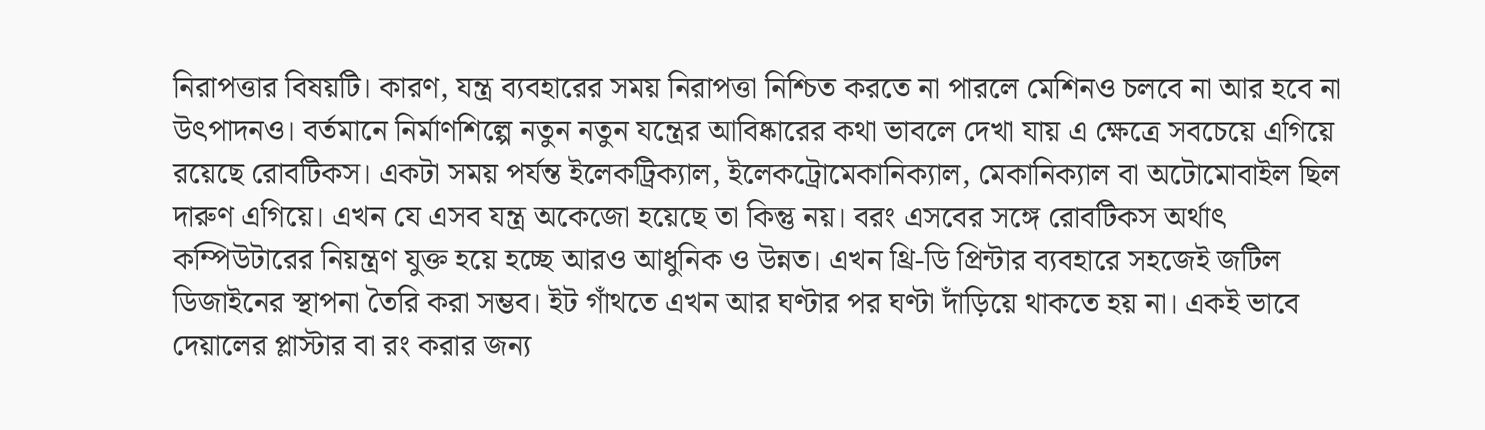নিরাপত্তার বিষয়টি। কারণ, যন্ত্র ব্যবহারের সময় নিরাপত্তা নিশ্চিত করতে না পারলে মেশিনও চলবে না আর হবে না উৎপাদনও। বর্তমানে নির্মাণশিল্পে নতুন নতুন যন্ত্রের আবিষ্কারের কথা ভাবলে দেখা যায় এ ক্ষেত্রে সবচেয়ে এগিয়ে রয়েছে রোবটিকস। একটা সময় পর্যন্ত ইলেকট্রিক্যাল, ইলেকট্রোমেকানিক্যাল, মেকানিক্যাল বা অটোমোবাইল ছিল দারুণ এগিয়ে। এখন যে এসব যন্ত্র অকেজো হয়েছে তা কিন্তু নয়। বরং এসবের সঙ্গে রোবটিকস অর্থাৎ কম্পিউটারের নিয়ন্ত্রণ যুক্ত হয়ে হচ্ছে আরও আধুনিক ও উন্নত। এখন থ্রি-ডি প্রিন্টার ব্যবহারে সহজেই জটিল ডিজাইনের স্থাপনা তৈরি করা সম্ভব। ইট গাঁথতে এখন আর ঘণ্টার পর ঘণ্টা দাঁড়িয়ে থাকতে হয় না। একই ভাবে দেয়ালের প্লাস্টার বা রং করার জন্য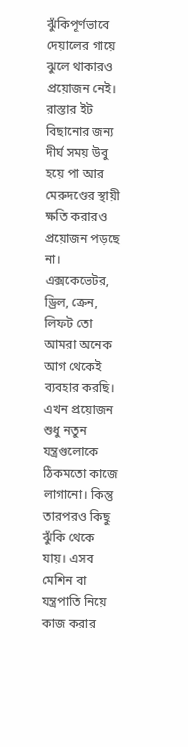ঝুঁকিপূর্ণভাবে দেয়ালের গায়ে ঝুলে থাকারও প্রয়োজন নেই। রাস্তার ইট বিছানোর জন্য দীর্ঘ সময় উবু হয়ে পা আর মেরুদণ্ডের স্থায়ী ক্ষতি করারও প্রয়োজন পড়ছে না। এক্সকেভেটর, ড্রিল, ক্রেন, লিফট তো আমরা অনেক আগ থেকেই ব্যবহার করছি। এখন প্রয়োজন শুধু নতুন যন্ত্রগুলোকে ঠিকমতো কাজে লাগানো। কিন্তু তারপরও কিছু ঝুঁকি থেকে যায়। এসব মেশিন বা যন্ত্রপাতি নিয়ে কাজ করার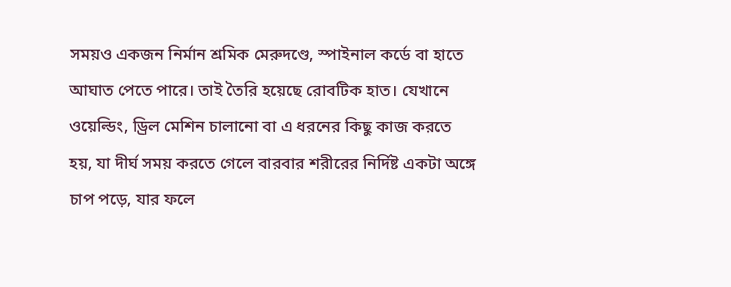সময়ও একজন নির্মান শ্রমিক মেরুদণ্ডে, স্পাইনাল কর্ডে বা হাতে আঘাত পেতে পারে। তাই তৈরি হয়েছে রোবটিক হাত। যেখানে ওয়েল্ডিং, ড্রিল মেশিন চালানো বা এ ধরনের কিছু কাজ করতে হয়, যা দীর্ঘ সময় করতে গেলে বারবার শরীরের নির্দিষ্ট একটা অঙ্গে চাপ পড়ে, যার ফলে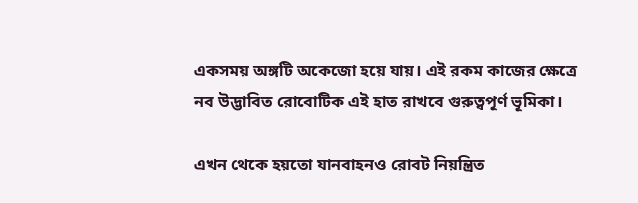একসময় অঙ্গটি অকেজো হয়ে যায়। এই রকম কাজের ক্ষেত্রে নব উদ্ভাবিত রোবোটিক এই হাত রাখবে গুরুত্বপূর্ণ ভূমিকা।

এখন থেকে হয়তো যানবাহনও রোবট নিয়ন্ত্রিত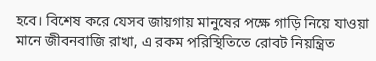হবে। বিশেষ করে যেসব জায়গায় মানুষের পক্ষে গাড়ি নিয়ে যাওয়া মানে জীবনবাজি রাখা, এ রকম পরিস্থিতিতে রোবট নিয়ন্ত্রিত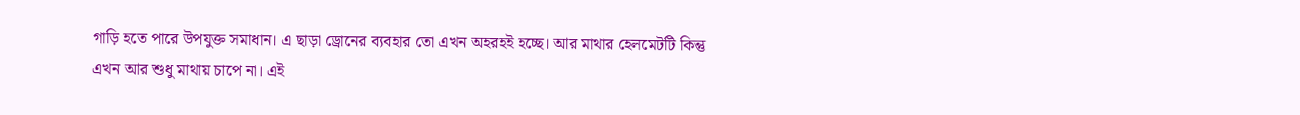গাড়ি হতে পারে উপযুক্ত সমাধান। এ ছাড়া ড্রোনের ব্যবহার তো এখন অহরহই হচ্ছে। আর মাথার হেলমেটটি কিন্তু এখন আর শুধু মাথায় চাপে না। এই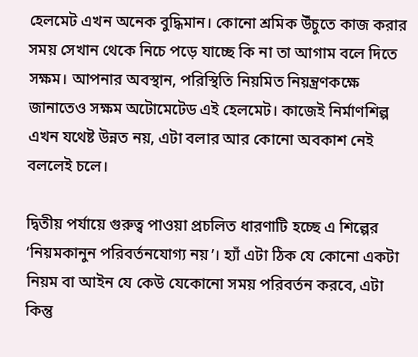হেলমেট এখন অনেক বুদ্ধিমান। কোনো শ্রমিক উঁচুতে কাজ করার সময় সেখান থেকে নিচে পড়ে যাচ্ছে কি না তা আগাম বলে দিতে সক্ষম। আপনার অবস্থান, পরিস্থিতি নিয়মিত নিয়ন্ত্রণকক্ষে জানাতেও সক্ষম অটোমেটেড এই হেলমেট। কাজেই নির্মাণশিল্প এখন যথেষ্ট উন্নত নয়, এটা বলার আর কোনো অবকাশ নেই বললেই চলে।

দ্বিতীয় পর্যায়ে গুরুত্ব পাওয়া প্রচলিত ধারণাটি হচ্ছে এ শিল্পের ‘নিয়মকানুন পরিবর্তনযোগ্য নয়’। হ্যাঁ এটা ঠিক যে কোনো একটা নিয়ম বা আইন যে কেউ যেকোনো সময় পরিবর্তন করবে, এটা কিন্তু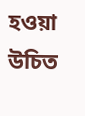হওয়া উচিত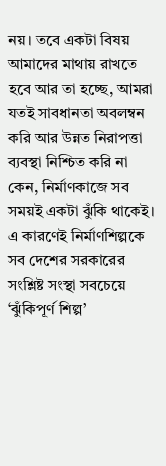নয়। তবে একটা বিষয় আমাদের মাথায় রাখতে হবে আর তা হচ্ছে, আমরা যতই সাবধানতা অবলম্বন করি আর উন্নত নিরাপত্তা ব্যবস্থা নিশ্চিত করি না কেন, নির্মাণকাজে সব সময়ই একটা ঝুঁকি থাকেই। এ কারণেই নির্মাণশিল্পকে সব দেশের সরকারের সংশ্লিষ্ট সংস্থা সবচেয়ে ‘ঝুঁকিপূর্ণ শিল্প’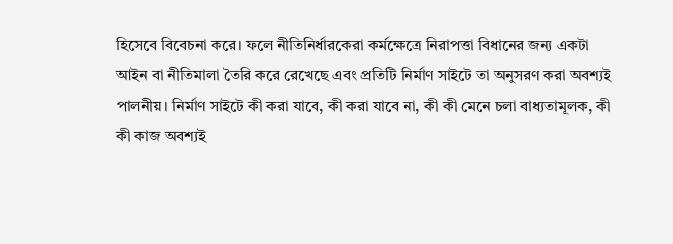হিসেবে বিবেচনা করে। ফলে নীতিনির্ধারকেরা কর্মক্ষেত্রে নিরাপত্তা বিধানের জন্য একটা আইন বা নীতিমালা তৈরি করে রেখেছে এবং প্রতিটি নির্মাণ সাইটে তা অনুসরণ করা অবশ্যই পালনীয়। নির্মাণ সাইটে কী করা যাবে, কী করা যাবে না, কী কী মেনে চলা বাধ্যতামূলক, কী কী কাজ অবশ্যই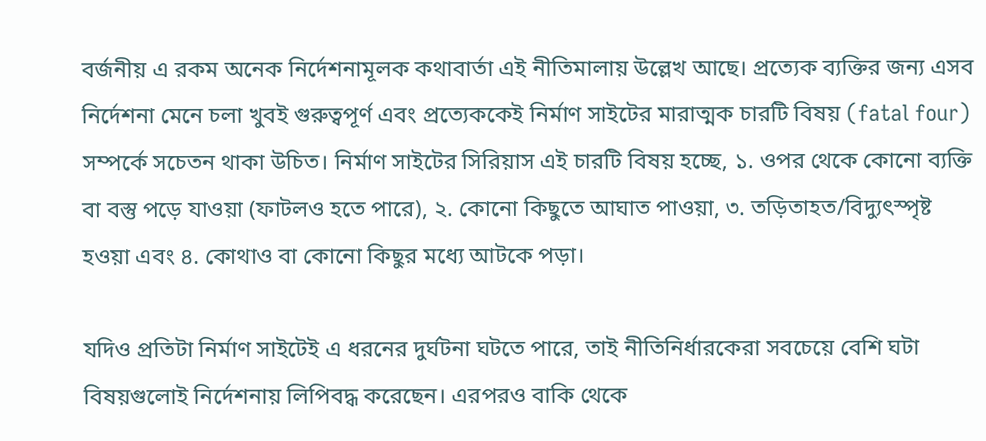বর্জনীয় এ রকম অনেক নির্দেশনামূলক কথাবার্তা এই নীতিমালায় উল্লেখ আছে। প্রত্যেক ব্যক্তির জন্য এসব নির্দেশনা মেনে চলা খুবই গুরুত্বপূর্ণ এবং প্রত্যেককেই নির্মাণ সাইটের মারাত্মক চারটি বিষয় (fatal four) সম্পর্কে সচেতন থাকা উচিত। নির্মাণ সাইটের সিরিয়াস এই চারটি বিষয় হচ্ছে, ১. ওপর থেকে কোনো ব্যক্তি বা বস্তু পড়ে যাওয়া (ফাটলও হতে পারে), ২. কোনো কিছুতে আঘাত পাওয়া, ৩. তড়িতাহত/বিদ্যুৎস্পৃষ্ট হওয়া এবং ৪. কোথাও বা কোনো কিছুর মধ্যে আটকে পড়া।

যদিও প্রতিটা নির্মাণ সাইটেই এ ধরনের দুর্ঘটনা ঘটতে পারে, তাই নীতিনির্ধারকেরা সবচেয়ে বেশি ঘটা বিষয়গুলোই নির্দেশনায় লিপিবদ্ধ করেছেন। এরপরও বাকি থেকে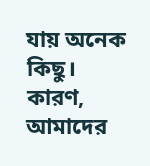যায় অনেক কিছু। কারণ, আমাদের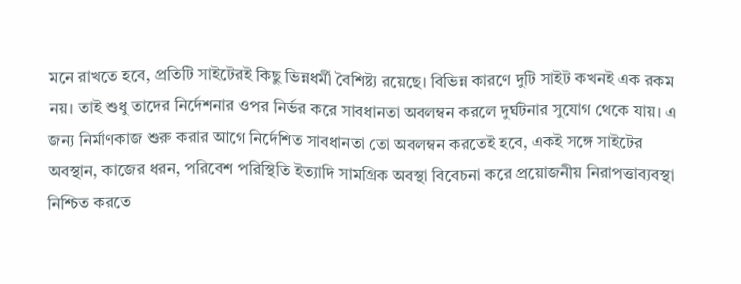মনে রাখতে হবে, প্রতিটি সাইটেরই কিছু ভিন্নধর্মী বৈশিষ্ট্য রয়েছে। বিভিন্ন কারণে দুটি সাইট কখনই এক রকম নয়। তাই শুধু তাদের নির্দেশনার ওপর নির্ভর করে সাবধানতা অবলম্বন করলে দুর্ঘটনার সুযোগ থেকে যায়। এ জন্য নির্মাণকাজ শুরু করার আগে নির্দেশিত সাবধানতা তো অবলম্বন করতেই হবে, একই সঙ্গে সাইটের অবস্থান, কাজের ধরন, পরিবেশ পরিস্থিতি ইত্যাদি সামগ্রিক অবস্থা বিবেচনা করে প্রয়োজনীয় নিরাপত্তাব্যবস্থা নিশ্চিত করতে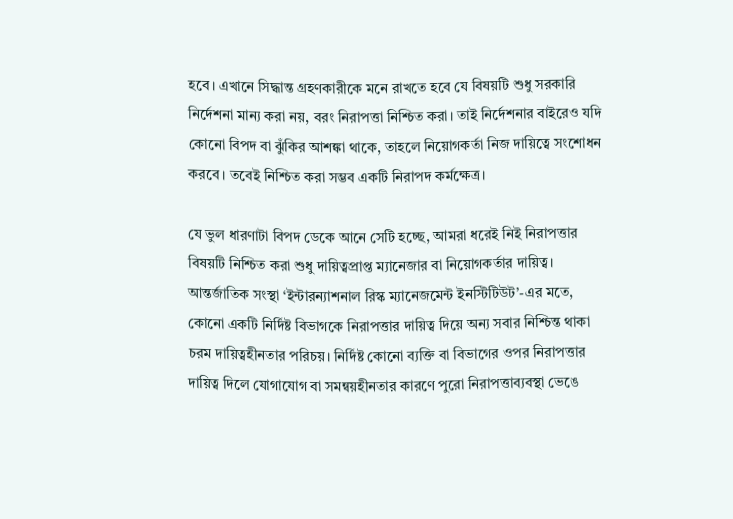হবে। এখানে সিদ্ধান্ত গ্রহণকারীকে মনে রাখতে হবে যে বিষয়টি শুধু সরকারি নির্দেশনা মান্য করা নয়, বরং নিরাপত্তা নিশ্চিত করা। তাই নির্দেশনার বাইরেও যদি কোনো বিপদ বা ঝুঁকির আশঙ্কা থাকে, তাহলে নিয়োগকর্তা নিজ দায়িত্বে সংশোধন করবে। তবেই নিশ্চিত করা সম্ভব একটি নিরাপদ কর্মক্ষেত্র।

যে ভুল ধারণাটা বিপদ ডেকে আনে সেটি হচ্ছে, আমরা ধরেই নিই নিরাপত্তার বিষয়টি নিশ্চিত করা শুধু দায়িত্বপ্রাপ্ত ম্যানেজার বা নিয়োগকর্তার দায়িত্ব। আন্তর্জাতিক সংস্থা ‘ইন্টারন্যাশনাল রিস্ক ম্যানেজমেন্ট ইনস্টিটিউট’-এর মতে, কোনো একটি নির্দিষ্ট বিভাগকে নিরাপত্তার দায়িত্ব দিয়ে অন্য সবার নিশ্চিন্ত থাকা চরম দায়িত্বহীনতার পরিচয়। নির্দিষ্ট কোনো ব্যক্তি বা বিভাগের ওপর নিরাপত্তার দায়িত্ব দিলে যোগাযোগ বা সমন্বয়হীনতার কারণে পুরো নিরাপত্তাব্যবস্থা ভেঙে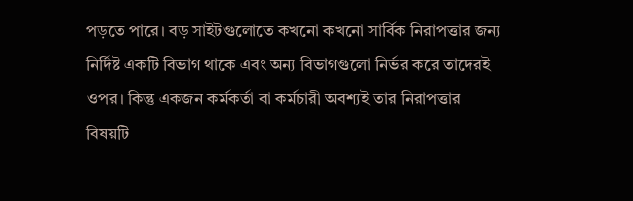পড়তে পারে। বড় সাইটগুলোতে কখনো কখনো সার্বিক নিরাপত্তার জন্য নির্দিষ্ট একটি বিভাগ থাকে এবং অন্য বিভাগগুলো নির্ভর করে তাদেরই ওপর। কিন্তু একজন কর্মকর্তা বা কর্মচারী অবশ্যই তার নিরাপত্তার বিষয়টি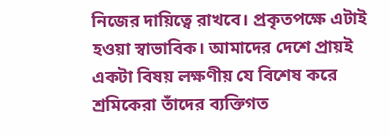নিজের দায়িত্বে রাখবে। প্রকৃতপক্ষে এটাই হওয়া স্বাভাবিক। আমাদের দেশে প্রায়ই একটা বিষয় লক্ষণীয় যে বিশেষ করে শ্রমিকেরা তাঁদের ব্যক্তিগত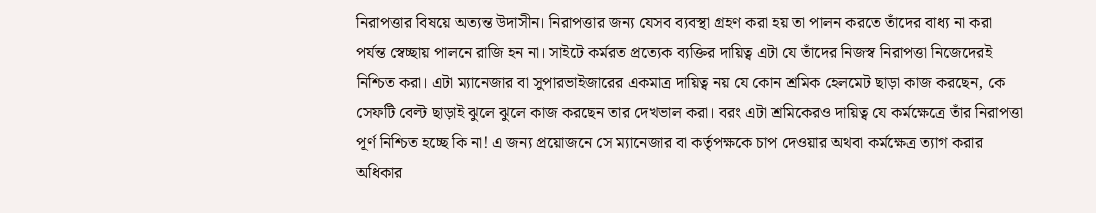নিরাপত্তার বিষয়ে অত্যন্ত উদাসীন। নিরাপত্তার জন্য যেসব ব্যবস্থা গ্রহণ করা হয় তা পালন করতে তাঁদের বাধ্য না করা পর্যন্ত স্বেচ্ছায় পালনে রাজি হন না। সাইটে কর্মরত প্রত্যেক ব্যক্তির দায়িত্ব এটা যে তাঁদের নিজস্ব নিরাপত্তা নিজেদেরই নিশ্চিত করা। এটা ম্যানেজার বা সুপারভাইজারের একমাত্র দায়িত্ব নয় যে কোন শ্রমিক হেলমেট ছাড়া কাজ করছেন, কে সেফটি বেল্ট ছাড়াই ঝুলে ঝুলে কাজ করছেন তার দেখভাল করা। বরং এটা শ্রমিকেরও দায়িত্ব যে কর্মক্ষেত্রে তাঁর নিরাপত্তা পূর্ণ নিশ্চিত হচ্ছে কি না! এ জন্য প্রয়োজনে সে ম্যানেজার বা কর্তৃপক্ষকে চাপ দেওয়ার অথবা কর্মক্ষেত্র ত্যাগ করার অধিকার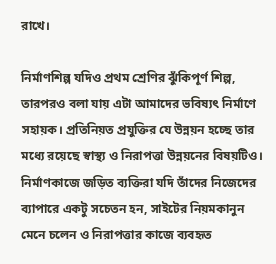রাখে।

নির্মাণশিল্প যদিও প্রথম শ্রেণির ঝুঁকিপূর্ণ শিল্প, তারপরও বলা যায় এটা আমাদের ভবিষ্যৎ নির্মাণে সহায়ক। প্রতিনিয়ত প্রযুক্তির যে উন্নয়ন হচ্ছে তার মধ্যে রয়েছে স্বাস্থ্য ও নিরাপত্তা উন্নয়নের বিষয়টিও। নির্মাণকাজে জড়িত ব্যক্তিরা যদি তাঁদের নিজেদের ব্যাপারে একটু সচেতন হন, সাইটের নিয়মকানুন মেনে চলেন ও নিরাপত্তার কাজে ব্যবহৃত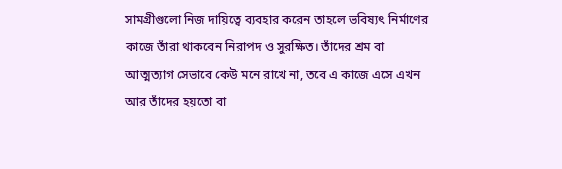সামগ্রীগুলো নিজ দায়িত্বে ব্যবহার করেন তাহলে ভবিষ্যৎ নির্মাণের কাজে তাঁরা থাকবেন নিরাপদ ও সুরক্ষিত। তাঁদের শ্রম বা আত্মত্যাগ সেভাবে কেউ মনে রাখে না, তবে এ কাজে এসে এখন আর তাঁদের হয়তো বা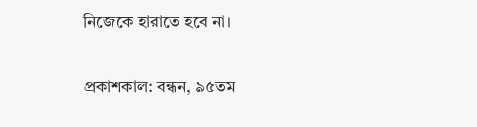নিজেকে হারাতে হবে না।

প্রকাশকাল: বন্ধন, ৯৫তম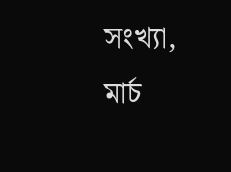সংখ্যা, মার্চ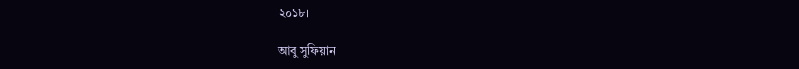২০১৮।

আবু সুফিয়ান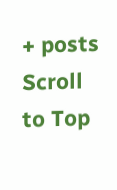+ posts
Scroll to Top